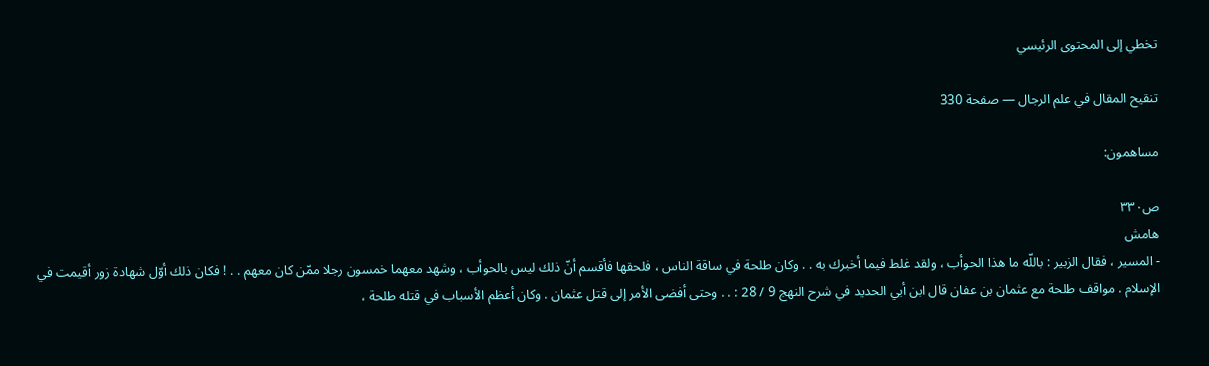تخطي إلى المحتوى الرئيسي

تنقيح المقال في علم الرجال — صفحة 330

مساهمون:

ص٣٣٠
هامش
- المسير ، فقال الزبير : باللّه ما هذا الحوأب ، ولقد غلط فيما أخبرك به . . وكان طلحة في ساقة الناس ، فلحقها فأقسم أنّ ذلك ليس بالحوأب ، وشهد معهما خمسون رجلا ممّن كان معهم . . ! فكان ذلك أوّل شهادة زور أقيمت في الإسلام . مواقف طلحة مع عثمان بن عفان قال ابن أبي الحديد في شرح النهج 9 / 28 : . . وحتى أفضى الأمر إلى قتل عثمان . وكان أعظم الأسباب في قتله طلحة ،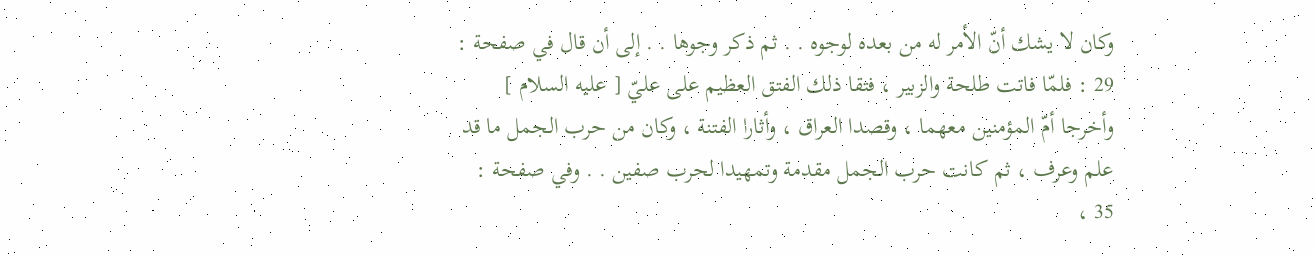وكان لا يشك أنّ الأمر له من بعده لوجوه . . ثم ذكر وجوها . . إلى أن قال في صفحة : 29 : فلمّا فاتت طلحة والزبير ، فتقا ذلك الفتق العظيم على عليّ [ عليه السلام ] وأخرجا أمّ المؤمنين معهما ، وقصدا العراق ، وأثارا الفتنة ، وكان من حرب الجمل ما قد علم وعرف ، ثم كانت حرب الجمل مقدمة وتمهيدا لحرب صفين . . وفي صفحة : 35 ،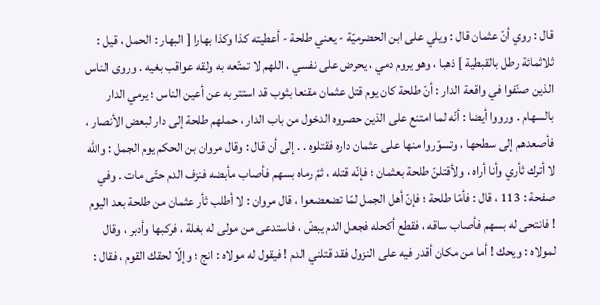قال : روي أنّ عثمان قال : ويلي على ابن الحضرميّة - يعني طلحة - أعطيته كذا وكذا بهارا [ البهار : الحمل ، قيل : ثلاثمائة رطل بالقبطية ] ذهبا ، وهو يروم دمي ، يحرض على نفسي ، اللهم لا تمتّعه به ولقه عواقب بغيه . وروى الناس الذين صنّفوا في واقعة الدار : أنّ طلحة كان يوم قتل عثمان مقنعا بثوب قد استتر به عن أعين الناس ؛ يرمي الدار بالسهام . ورووا أيضا : أنّه لما امتنع على الذين حصروه الدخول من باب الدار ، حملهم طلحة إلى دار لبعض الأنصار ، فأصعدهم إلى سطحها ، وتسوّروا منها على عثمان داره فقتلوه . . إلى أن قال : وقال مروان بن الحكم يوم الجمل : واللّه لا أترك ثأري وأنا أراه ، ولأقتلنّ طلحة بعثمان ؛ فإنّه قتله ، ثمّ رماه بسهم فأصاب مأبضه فنزف الدم حتّى مات . وفي صفحة : 113 ، قال : فأمّا طلحة ؛ فإنّ أهل الجمل لمّا تضعضعوا ، قال مروان : لا أطلب ثأر عثمان من طلحة بعد اليوم ! فانتحى له بسهم فأصاب ساقه ، فقطع أكحله فجعل الدم يبضّ ، فاستدعى من مولى له بغلة ، فركبها وأدبر ، وقال لمولاه : ويحك ! أما من مكان أقدر فيه على النزول فقد قتلني الدم ! فيقول له مولاه : انج ؛ وإلّا لحقك القوم ، فقال :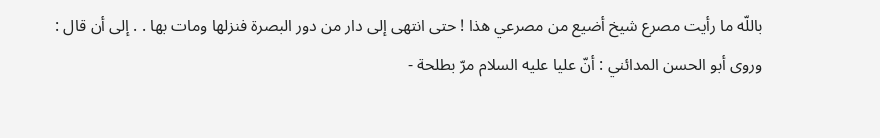باللّه ما رأيت مصرع شيخ أضيع من مصرعي هذا ! حتى انتهى إلى دار من دور البصرة فنزلها ومات بها . . إلى أن قال : وروى أبو الحسن المدائني : أنّ عليا عليه السلام مرّ بطلحة -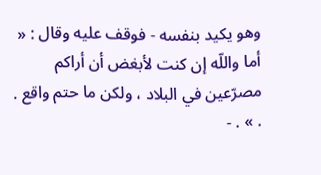وهو يكيد بنفسه - فوقف عليه وقال : « أما واللّه إن كنت لأبغض أن أراكم مصرّعين في البلاد ، ولكن ما حتم واقع . . » . -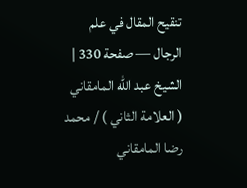تنقيح المقال في علم الرجال — صفحة 330 | الشيخ عبد الله المامقاني ( العلامة الثاني ) / محمد رضا المامقاني